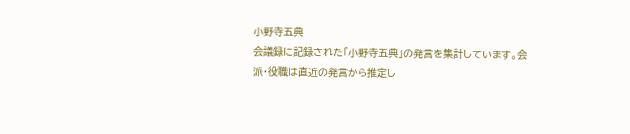小野寺五典
会議録に記録された「小野寺五典」の発言を集計しています。会派・役職は直近の発言から推定し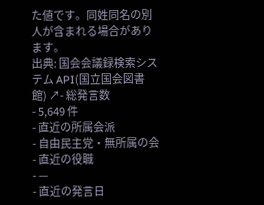た値です。同姓同名の別人が含まれる場合があります。
出典: 国会会議録検索システム API(国立国会図書館) ↗- 総発言数
- 5,649 件
- 直近の所属会派
- 自由民主党・無所属の会
- 直近の役職
- —
- 直近の発言日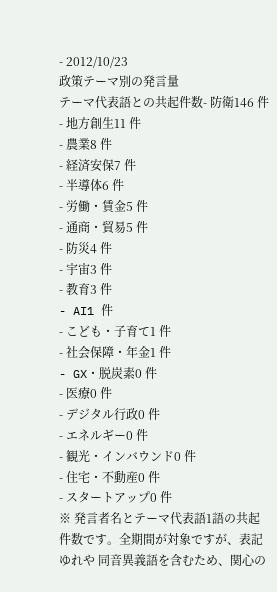- 2012/10/23
政策テーマ別の発言量
テーマ代表語との共起件数- 防衛146 件
- 地方創生11 件
- 農業8 件
- 経済安保7 件
- 半導体6 件
- 労働・賃金5 件
- 通商・貿易5 件
- 防災4 件
- 宇宙3 件
- 教育3 件
- AI1 件
- こども・子育て1 件
- 社会保障・年金1 件
- GX・脱炭素0 件
- 医療0 件
- デジタル行政0 件
- エネルギー0 件
- 観光・インバウンド0 件
- 住宅・不動産0 件
- スタートアップ0 件
※ 発言者名とテーマ代表語1語の共起件数です。全期間が対象ですが、表記ゆれや 同音異義語を含むため、関心の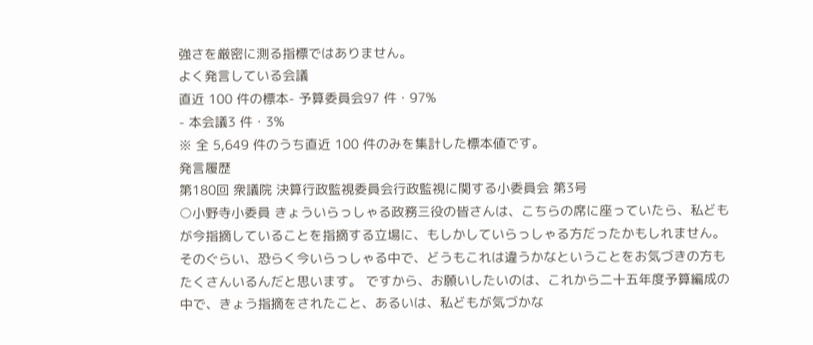強さを厳密に測る指標ではありません。
よく発言している会議
直近 100 件の標本- 予算委員会97 件・97%
- 本会議3 件・3%
※ 全 5,649 件のうち直近 100 件のみを集計した標本値です。
発言履歴
第180回 衆議院 決算行政監視委員会行政監視に関する小委員会 第3号
○小野寺小委員 きょういらっしゃる政務三役の皆さんは、こちらの席に座っていたら、私どもが今指摘していることを指摘する立場に、もしかしていらっしゃる方だったかもしれません。そのぐらい、恐らく今いらっしゃる中で、どうもこれは違うかなということをお気づきの方もたくさんいるんだと思います。 ですから、お願いしたいのは、これから二十五年度予算編成の中で、きょう指摘をされたこと、あるいは、私どもが気づかな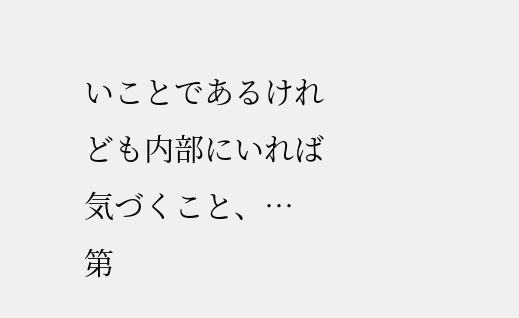いことであるけれども内部にいれば気づくこと、…
第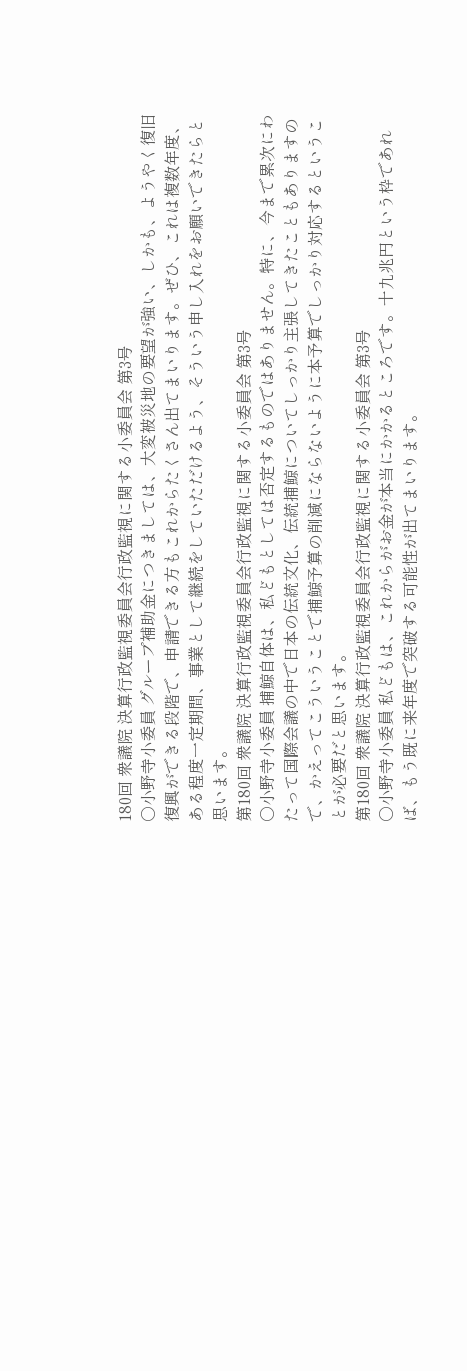180回 衆議院 決算行政監視委員会行政監視に関する小委員会 第3号
○小野寺小委員 グループ補助金につきましては、大変被災地の要望が強い、しかも、ようやく復旧復興ができる段階で、申請できる方もこれからたくさん出てまいります。ぜひ、これは複数年度、ある程度一定期間、事業として継続をしていただけるよう、そういう申し入れをお願いできたらと思います。
第180回 衆議院 決算行政監視委員会行政監視に関する小委員会 第3号
○小野寺小委員 捕鯨自体は、私どもとしては否定するものではありません。特に、今まで累次にわたって国際会議の中で日本の伝統文化、伝統捕鯨についてしっかり主張してきたこともありますので、かえってこういうことで捕鯨予算の削減にならないように本予算でしっかり対応するということが必要だと思います。
第180回 衆議院 決算行政監視委員会行政監視に関する小委員会 第3号
○小野寺小委員 私どもは、これからがお金が本当にかかるところです。十九兆円という枠であれば、もう既に来年度で突破する可能性が出てまいります。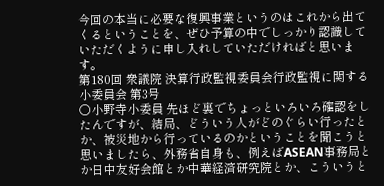今回の本当に必要な復興事業というのはこれから出てくるということを、ぜひ予算の中でしっかり認識していただくように申し入れしていただければと思います。
第180回 衆議院 決算行政監視委員会行政監視に関する小委員会 第3号
○小野寺小委員 先ほど裏でちょっといろいろ確認をしたんですが、結局、どういう人がどのぐらい行ったとか、被災地から行っているのかということを聞こうと思いましたら、外務省自身も、例えばASEAN事務局とか日中友好会館とか中華経済研究院とか、こういうと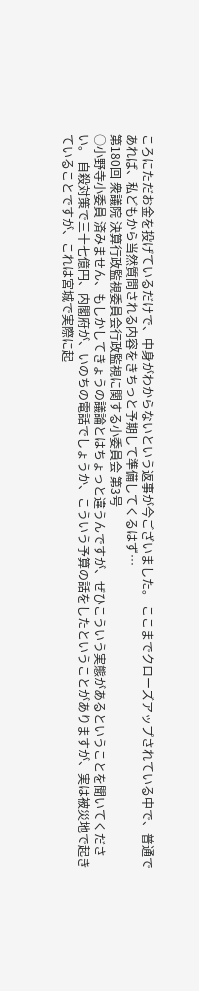ころにただお金を投げているだけで、中身がわからないという返事が今ございました。 ここまでクローズアップされている中で、普通であれば、私どもから当然質問される内容をきちっと予期して準備してくるはず…
第180回 衆議院 決算行政監視委員会行政監視に関する小委員会 第3号
○小野寺小委員 済みません、もしかしてきょうの議論とはちょっと違うんですが、ぜひこういう実態があるということを聞いてください。 自殺対策で三十七億円、内閣府が、いのちの電話でしょうか、こういう予算の話をしたということがありますが、実は被災地で起きていることですが、これは宮城で実際に起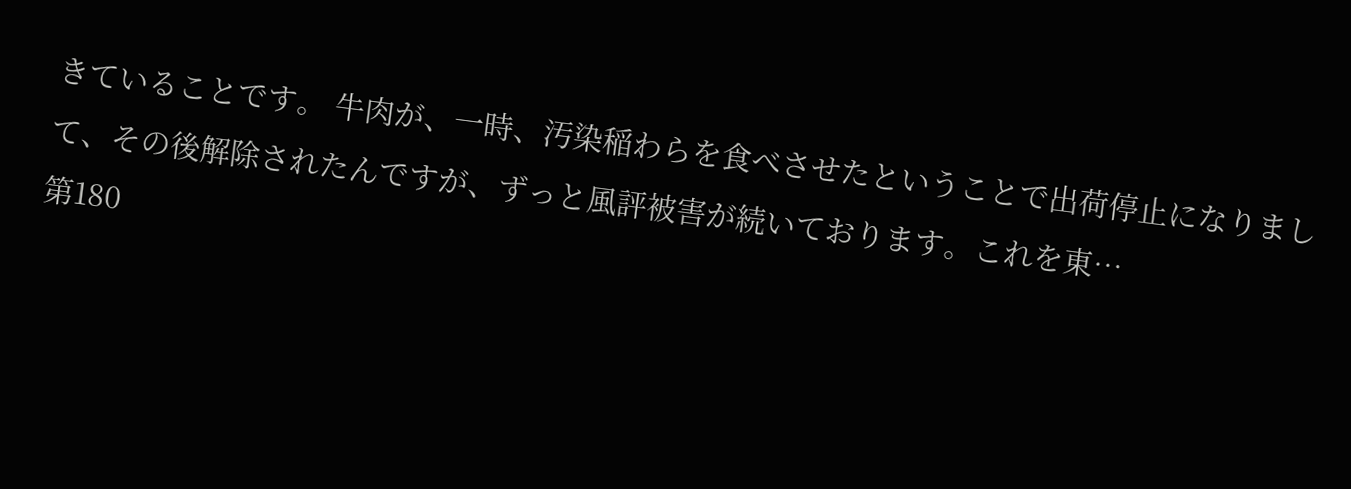きていることです。 牛肉が、一時、汚染稲わらを食べさせたということで出荷停止になりまして、その後解除されたんですが、ずっと風評被害が続いております。これを東…
第180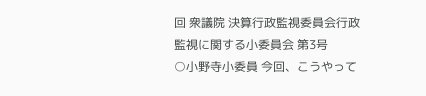回 衆議院 決算行政監視委員会行政監視に関する小委員会 第3号
○小野寺小委員 今回、こうやって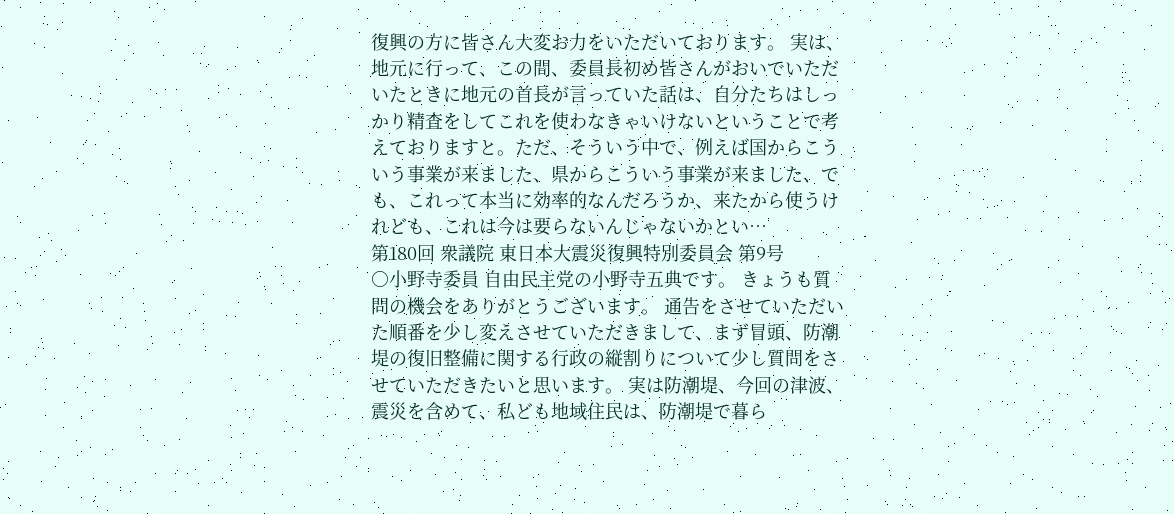復興の方に皆さん大変お力をいただいております。 実は、地元に行って、この間、委員長初め皆さんがおいでいただいたときに地元の首長が言っていた話は、自分たちはしっかり精査をしてこれを使わなきゃいけないということで考えておりますと。ただ、そういう中で、例えば国からこういう事業が来ました、県からこういう事業が来ました、でも、これって本当に効率的なんだろうか、来たから使うけれども、これは今は要らないんじゃないかとい…
第180回 衆議院 東日本大震災復興特別委員会 第9号
○小野寺委員 自由民主党の小野寺五典です。 きょうも質問の機会をありがとうございます。 通告をさせていただいた順番を少し変えさせていただきまして、まず冒頭、防潮堤の復旧整備に関する行政の縦割りについて少し質問をさせていただきたいと思います。 実は防潮堤、今回の津波、震災を含めて、私ども地域住民は、防潮堤で暮ら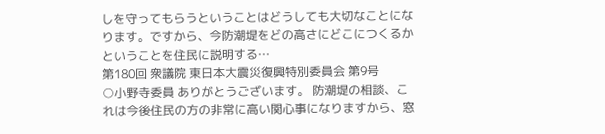しを守ってもらうということはどうしても大切なことになります。ですから、今防潮堤をどの高さにどこにつくるかということを住民に説明する…
第180回 衆議院 東日本大震災復興特別委員会 第9号
○小野寺委員 ありがとうございます。 防潮堤の相談、これは今後住民の方の非常に高い関心事になりますから、窓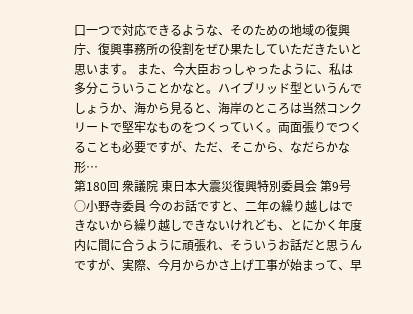口一つで対応できるような、そのための地域の復興庁、復興事務所の役割をぜひ果たしていただきたいと思います。 また、今大臣おっしゃったように、私は多分こういうことかなと。ハイブリッド型というんでしょうか、海から見ると、海岸のところは当然コンクリートで堅牢なものをつくっていく。両面張りでつくることも必要ですが、ただ、そこから、なだらかな形…
第180回 衆議院 東日本大震災復興特別委員会 第9号
○小野寺委員 今のお話ですと、二年の繰り越しはできないから繰り越しできないけれども、とにかく年度内に間に合うように頑張れ、そういうお話だと思うんですが、実際、今月からかさ上げ工事が始まって、早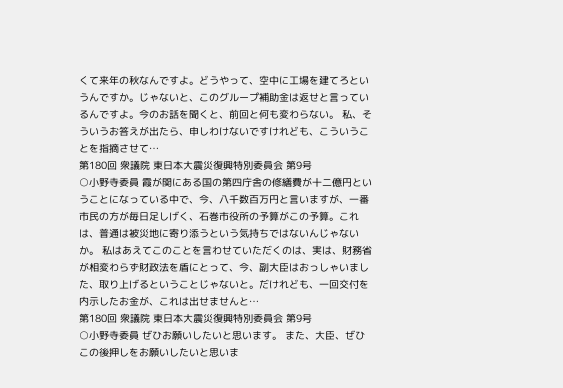くて来年の秋なんですよ。どうやって、空中に工場を建てろというんですか。じゃないと、このグループ補助金は返せと言っているんですよ。今のお話を聞くと、前回と何も変わらない。 私、そういうお答えが出たら、申しわけないですけれども、こういうことを指摘させて…
第180回 衆議院 東日本大震災復興特別委員会 第9号
○小野寺委員 霞が関にある国の第四庁舎の修繕費が十二億円ということになっている中で、今、八千数百万円と言いますが、一番市民の方が毎日足しげく、石巻市役所の予算がこの予算。これは、普通は被災地に寄り添うという気持ちではないんじゃないか。 私はあえてこのことを言わせていただくのは、実は、財務省が相変わらず財政法を盾にとって、今、副大臣はおっしゃいました、取り上げるということじゃないと。だけれども、一回交付を内示したお金が、これは出せませんと…
第180回 衆議院 東日本大震災復興特別委員会 第9号
○小野寺委員 ぜひお願いしたいと思います。 また、大臣、ぜひこの後押しをお願いしたいと思いま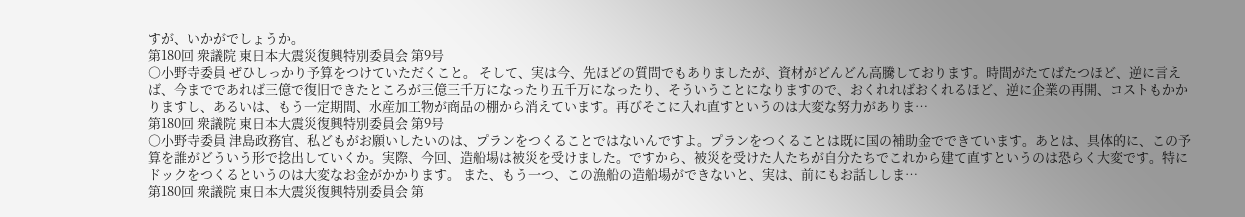すが、いかがでしょうか。
第180回 衆議院 東日本大震災復興特別委員会 第9号
○小野寺委員 ぜひしっかり予算をつけていただくこと。 そして、実は今、先ほどの質問でもありましたが、資材がどんどん高騰しております。時間がたてばたつほど、逆に言えば、今までであれば三億で復旧できたところが三億三千万になったり五千万になったり、そういうことになりますので、おくれればおくれるほど、逆に企業の再開、コストもかかりますし、あるいは、もう一定期間、水産加工物が商品の棚から消えています。再びそこに入れ直すというのは大変な努力がありま…
第180回 衆議院 東日本大震災復興特別委員会 第9号
○小野寺委員 津島政務官、私どもがお願いしたいのは、プランをつくることではないんですよ。プランをつくることは既に国の補助金でできています。あとは、具体的に、この予算を誰がどういう形で捻出していくか。実際、今回、造船場は被災を受けました。ですから、被災を受けた人たちが自分たちでこれから建て直すというのは恐らく大変です。特にドックをつくるというのは大変なお金がかかります。 また、もう一つ、この漁船の造船場ができないと、実は、前にもお話ししま…
第180回 衆議院 東日本大震災復興特別委員会 第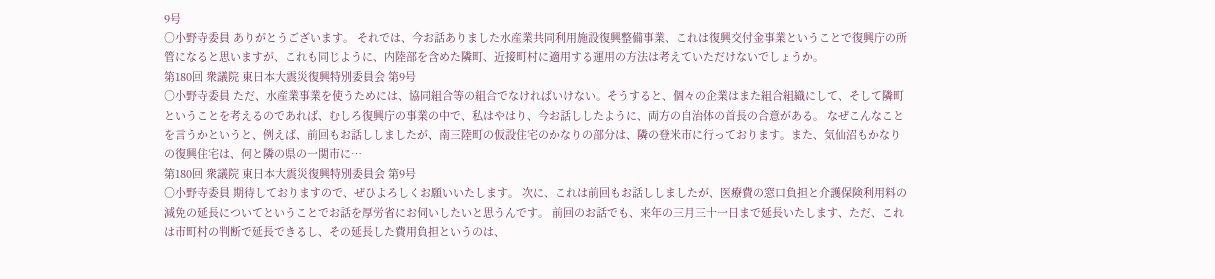9号
○小野寺委員 ありがとうございます。 それでは、今お話ありました水産業共同利用施設復興整備事業、これは復興交付金事業ということで復興庁の所管になると思いますが、これも同じように、内陸部を含めた隣町、近接町村に適用する運用の方法は考えていただけないでしょうか。
第180回 衆議院 東日本大震災復興特別委員会 第9号
○小野寺委員 ただ、水産業事業を使うためには、協同組合等の組合でなければいけない。そうすると、個々の企業はまた組合組織にして、そして隣町ということを考えるのであれば、むしろ復興庁の事業の中で、私はやはり、今お話ししたように、両方の自治体の首長の合意がある。 なぜこんなことを言うかというと、例えば、前回もお話ししましたが、南三陸町の仮設住宅のかなりの部分は、隣の登米市に行っております。また、気仙沼もかなりの復興住宅は、何と隣の県の一関市に…
第180回 衆議院 東日本大震災復興特別委員会 第9号
○小野寺委員 期待しておりますので、ぜひよろしくお願いいたします。 次に、これは前回もお話ししましたが、医療費の窓口負担と介護保険利用料の減免の延長についてということでお話を厚労省にお伺いしたいと思うんです。 前回のお話でも、来年の三月三十一日まで延長いたします、ただ、これは市町村の判断で延長できるし、その延長した費用負担というのは、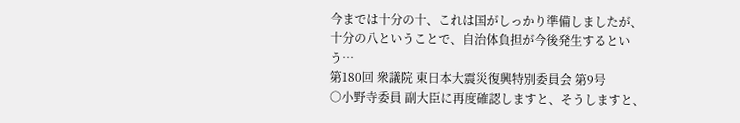今までは十分の十、これは国がしっかり準備しましたが、十分の八ということで、自治体負担が今後発生するという…
第180回 衆議院 東日本大震災復興特別委員会 第9号
○小野寺委員 副大臣に再度確認しますと、そうしますと、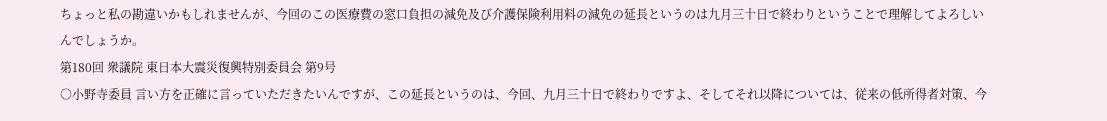ちょっと私の勘違いかもしれませんが、今回のこの医療費の窓口負担の減免及び介護保険利用料の減免の延長というのは九月三十日で終わりということで理解してよろしいんでしょうか。
第180回 衆議院 東日本大震災復興特別委員会 第9号
○小野寺委員 言い方を正確に言っていただきたいんですが、この延長というのは、今回、九月三十日で終わりですよ、そしてそれ以降については、従来の低所得者対策、今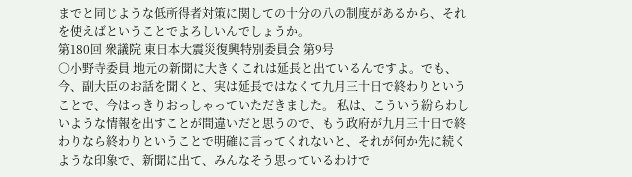までと同じような低所得者対策に関しての十分の八の制度があるから、それを使えばということでよろしいんでしょうか。
第180回 衆議院 東日本大震災復興特別委員会 第9号
○小野寺委員 地元の新聞に大きくこれは延長と出ているんですよ。でも、今、副大臣のお話を聞くと、実は延長ではなくて九月三十日で終わりということで、今はっきりおっしゃっていただきました。 私は、こういう紛らわしいような情報を出すことが間違いだと思うので、もう政府が九月三十日で終わりなら終わりということで明確に言ってくれないと、それが何か先に続くような印象で、新聞に出て、みんなそう思っているわけで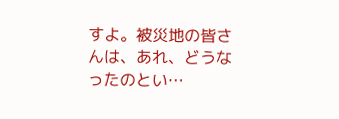すよ。被災地の皆さんは、あれ、どうなったのとい…